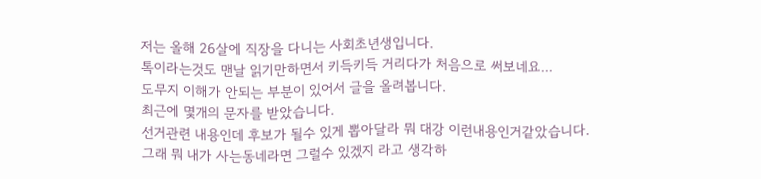저는 올해 26살에 직장을 다니는 사회초년생입니다.
톡이라는것도 맨날 읽기만하면서 키득키득 거리다가 처음으로 써보네요...
도무지 이해가 안되는 부분이 있어서 글을 올려봅니다.
최근에 몇개의 문자를 받았습니다.
선거관련 내용인데 후보가 될수 있게 뽑아달라 뭐 대강 이런내용인거같았습니다.
그래 뭐 내가 사는동네라면 그럴수 있겠지 라고 생각하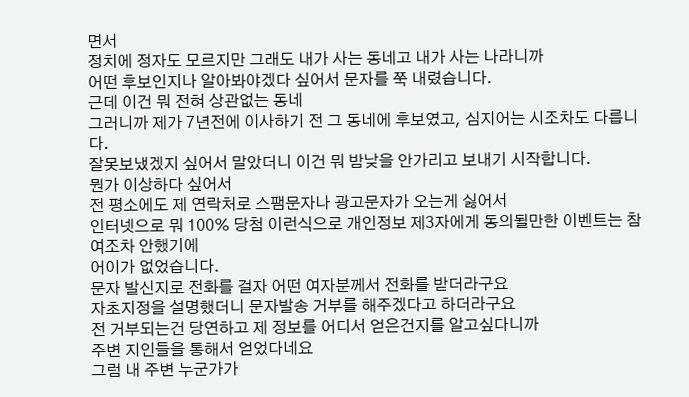면서
정치에 정자도 모르지만 그래도 내가 사는 동네고 내가 사는 나라니까
어떤 후보인지나 알아봐야겠다 싶어서 문자를 쭉 내렸습니다.
근데 이건 뭐 전혀 상관없는 동네
그러니까 제가 7년전에 이사하기 전 그 동네에 후보였고, 심지어는 시조차도 다릅니다.
잘못보냈겠지 싶어서 말았더니 이건 뭐 밤낮을 안가리고 보내기 시작합니다.
뭔가 이상하다 싶어서
전 평소에도 제 연락처로 스팸문자나 광고문자가 오는게 싫어서
인터넷으로 뭐 100% 당첨 이런식으로 개인정보 제3자에게 동의될만한 이벤트는 참여조차 안했기에
어이가 없었습니다.
문자 발신지로 전화를 걸자 어떤 여자분께서 전화를 받더라구요
자초지정을 설명했더니 문자발송 거부를 해주겠다고 하더라구요
전 거부되는건 당연하고 제 정보를 어디서 얻은건지를 알고싶다니까
주변 지인들을 통해서 얻었다네요
그럼 내 주변 누군가가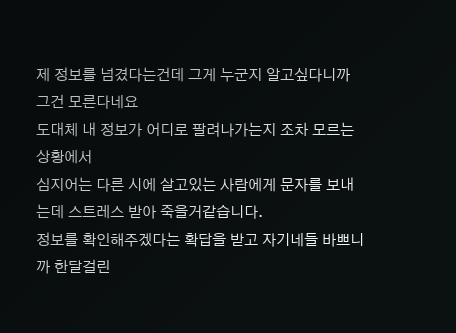제 정보를 넘겼다는건데 그게 누군지 알고싶다니까 그건 모른다네요
도대체 내 정보가 어디로 팔려나가는지 조차 모르는 상황에서
심지어는 다른 시에 살고있는 사람에게 문자를 보내는데 스트레스 받아 죽을거같습니다.
정보를 확인해주겠다는 확답을 받고 자기네들 바쁘니까 한달걸린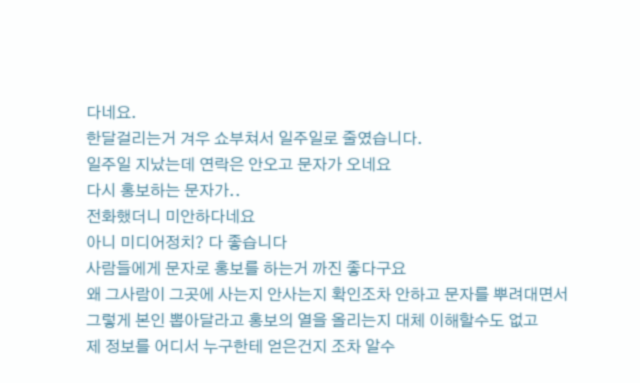다네요.
한달걸리는거 겨우 쇼부쳐서 일주일로 줄였습니다.
일주일 지났는데 연락은 안오고 문자가 오네요
다시 홍보하는 문자가..
전화했더니 미안하다네요
아니 미디어정치? 다 좋습니다
사람들에게 문자로 홍보를 하는거 까진 좋다구요
왜 그사람이 그곳에 사는지 안사는지 확인조차 안하고 문자를 뿌려대면서
그렇게 본인 뽑아달라고 홍보의 열을 올리는지 대체 이해할수도 없고
제 정보를 어디서 누구한테 얻은건지 조차 알수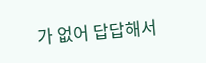가 없어 답답해서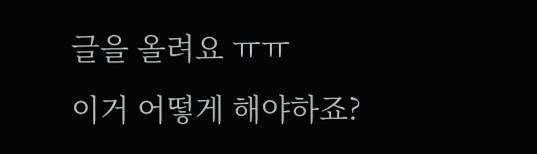글을 올려요 ㅠㅠ
이거 어떻게 해야하죠?